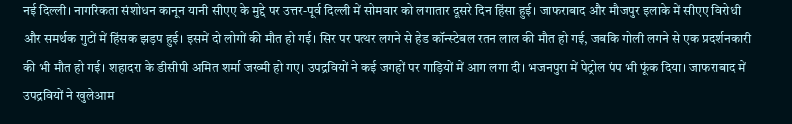नई दिल्ली। नागरिकता संशोधन कानून यानी सीएए के मुद्दे पर उत्तर-पूर्व दिल्ली में सोमवार को लगातार दूसरे दिन हिंसा हुई। जाफराबाद और मौजपुर इलाके में सीएए विरोधी और समर्थक गुटों में हिंसक झड़प हुई। इसमें दो लोगों की मौत हो गई। सिर पर पत्थर लगने से हेड कॉन्स्टेबल रतन लाल की मौत हो गई, जबकि गोली लगने से एक प्रदर्शनकारी की भी मौत हो गई। शहादरा के डीसीपी अमित शर्मा जख्मी हो गए। उपद्रवियों ने कई जगहों पर गाड़ियों में आग लगा दी। भजनपुरा में पेट्रोल पंप भी फूंक दिया। जाफराबाद में उपद्रवियों ने खुलेआम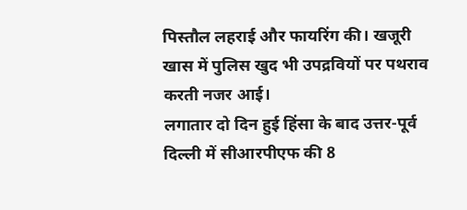पिस्तौल लहराई और फायरिंग की। खजूरी खास में पुलिस खुद भी उपद्रवियों पर पथराव करती नजर आई।
लगातार दो दिन हुई हिंसा के बाद उत्तर-पूर्व दिल्ली में सीआरपीएफ की 8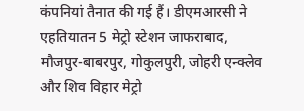कंपनियां तैनात की गई हैं। डीएमआरसी ने एहतियातन 5 मेट्रो स्टेशन जाफराबाद, मौजपुर-बाबरपुर, गोकुलपुरी, जोहरी एन्क्लेव और शिव विहार मेट्रो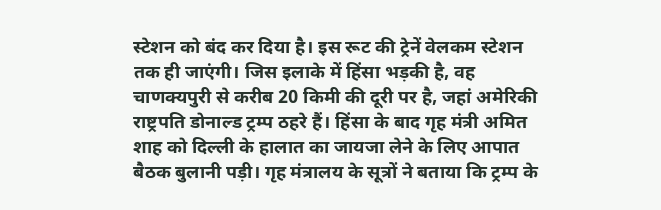स्टेशन को बंद कर दिया है। इस रूट की ट्रेनें वेलकम स्टेशन तक ही जाएंगी। जिस इलाके में हिंसा भड़की है, वह चाणक्यपुरी से करीब 20 किमी की दूरी पर है, जहां अमेरिकी राष्ट्रपति डोनाल्ड ट्रम्प ठहरे हैं। हिंसा के बाद गृह मंत्री अमित शाह को दिल्ली के हालात का जायजा लेने के लिए आपात बैठक बुलानी पड़ी। गृह मंत्रालय के सूत्रों ने बताया कि ट्रम्प के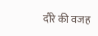दौरे की वजह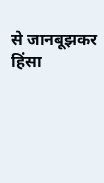से जानबूझकर हिंसा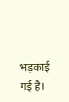भड़काई गई है।